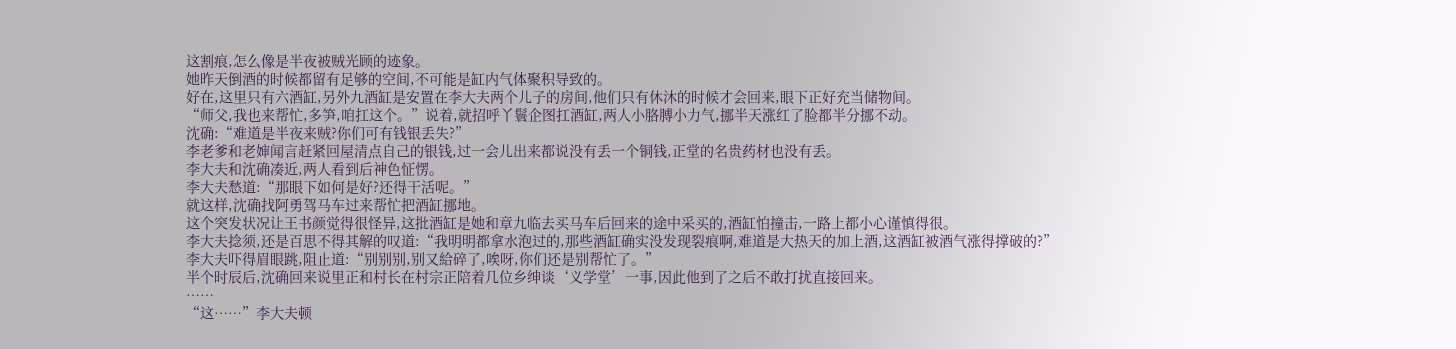这割痕,怎么像是半夜被贼光顾的迹象。
她昨天倒酒的时候都留有足够的空间,不可能是缸内气体聚积导致的。
好在,这里只有六酒缸,另外九酒缸是安置在李大夫两个儿子的房间,他们只有休沐的时候才会回来,眼下正好充当储物间。
“师父,我也来帮忙,多笋,咱扛这个。”说着,就招呼丫鬟企图扛酒缸,两人小胳膊小力气,挪半天涨红了脸都半分挪不动。
沈确:“难道是半夜来贼?你们可有钱银丢失?”
李老爹和老婶闻言赶紧回屋清点自己的银钱,过一会儿出来都说没有丢一个铜钱,正堂的名贵药材也没有丢。
李大夫和沈确凑近,两人看到后神色怔愣。
李大夫愁道:“那眼下如何是好?还得干活呢。”
就这样,沈确找阿勇驾马车过来帮忙把酒缸挪地。
这个突发状况让王书颜觉得很怪异,这批酒缸是她和章九临去买马车后回来的途中采买的,酒缸怕撞击,一路上都小心谨慎得很。
李大夫捻须,还是百思不得其解的叹道:“我明明都拿水泡过的,那些酒缸确实没发现裂痕啊,难道是大热天的加上酒,这酒缸被酒气涨得撑破的?”
李大夫吓得眉眼跳,阻止道:“别别别,别又給碎了,唉呀,你们还是别帮忙了。”
半个时辰后,沈确回来说里正和村长在村宗正陪着几位乡绅谈‘义学堂’一事,因此他到了之后不敢打扰直接回来。
……
“这……”李大夫顿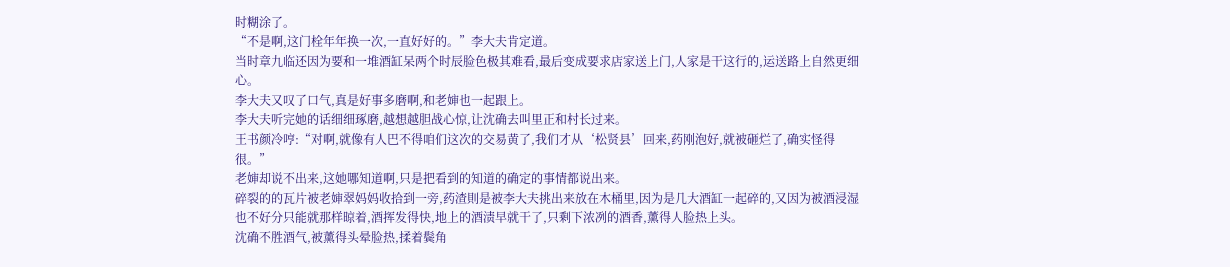时糊涂了。
“不是啊,这门栓年年换一次,一直好好的。”李大夫肯定道。
当时章九临还因为要和一堆酒缸呆两个时辰脸色极其难看,最后变成要求店家送上门,人家是干这行的,运送路上自然更细心。
李大夫又叹了口气,真是好事多磨啊,和老婶也一起跟上。
李大夫听完她的话细细琢磨,越想越胆战心惊,让沈确去叫里正和村长过来。
王书颜冷哼:“对啊,就像有人巴不得咱们这次的交易黄了,我们才从‘松贤县’回来,药刚泡好,就被砸烂了,确实怪得很。”
老婶却说不出来,这她哪知道啊,只是把看到的知道的确定的事情都说出来。
碎裂的的瓦片被老婶翠妈妈收拾到一旁,药渣則是被李大夫挑出来放在木桶里,因为是几大酒缸一起碎的,又因为被酒浸湿也不好分只能就那样晾着,酒挥发得快,地上的酒渍早就干了,只剩下浓冽的酒香,薰得人脸热上头。
沈确不胜酒气,被薰得头晕脸热,揉着鬓角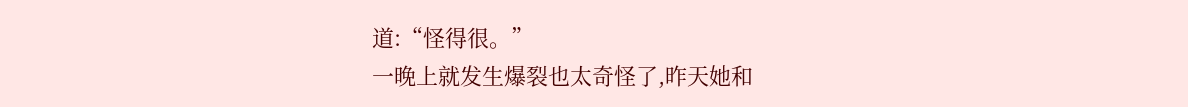道:“怪得很。”
一晚上就发生爆裂也太奇怪了,昨天她和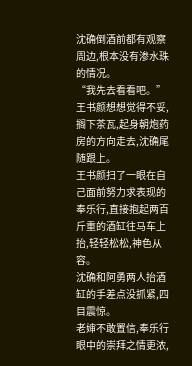沈确倒酒前都有观察周边,根本没有渗水珠的情况。
“我先去看看吧。”王书颜想想觉得不妥,搁下茶瓦,起身朝炮药房的方向走去,沈确尾随跟上。
王书颜扫了一眼在自己面前努力求表现的奉乐行,直接抱起两百斤重的酒缸往马车上抬,轻轻松松,神色从容。
沈确和阿勇两人抬酒缸的手差点没抓紧,四目震惊。
老婶不敢置信,奉乐行眼中的崇拜之情更浓,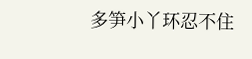多笋小丫环忍不住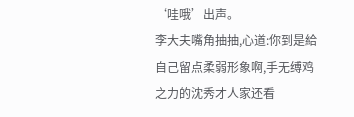‘哇哦’出声。
李大夫嘴角抽抽,心道:你到是給自己留点柔弱形象啊,手无缚鸡之力的沈秀才人家还看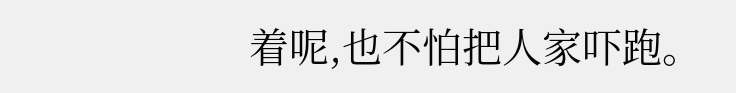着呢,也不怕把人家吓跑。